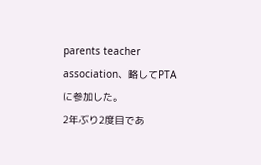parents teacher association、略してPTAに参加した。
2年ぶり2度目であ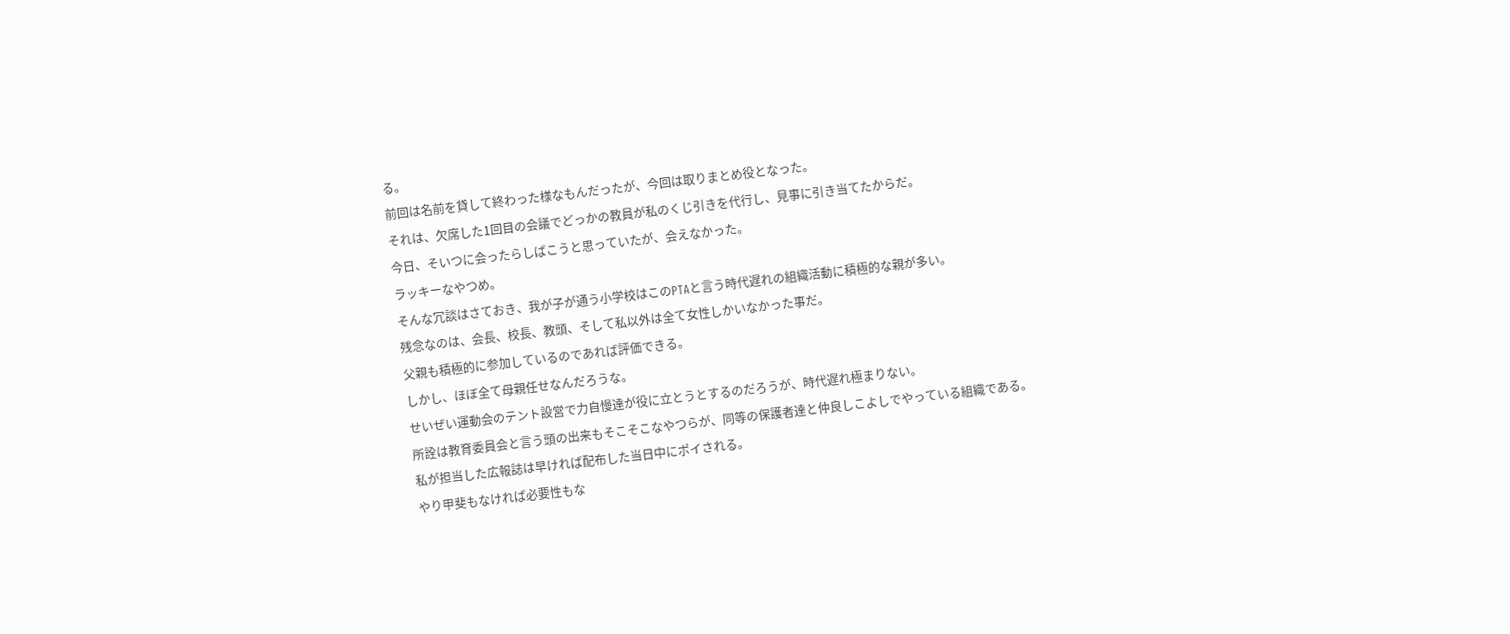る。
前回は名前を貸して終わった様なもんだったが、今回は取りまとめ役となった。
それは、欠席した1回目の会議でどっかの教員が私のくじ引きを代行し、見事に引き当てたからだ。
今日、そいつに会ったらしばこうと思っていたが、会えなかった。
ラッキーなやつめ。
そんな冗談はさておき、我が子が通う小学校はこのPTAと言う時代遅れの組織活動に積極的な親が多い。
残念なのは、会長、校長、教頭、そして私以外は全て女性しかいなかった事だ。
父親も積極的に参加しているのであれば評価できる。
しかし、ほぼ全て母親任せなんだろうな。
せいぜい運動会のテント設営で力自慢達が役に立とうとするのだろうが、時代遅れ極まりない。
所詮は教育委員会と言う頭の出来もそこそこなやつらが、同等の保護者達と仲良しこよしでやっている組織である。
私が担当した広報誌は早ければ配布した当日中にポイされる。
やり甲斐もなければ必要性もな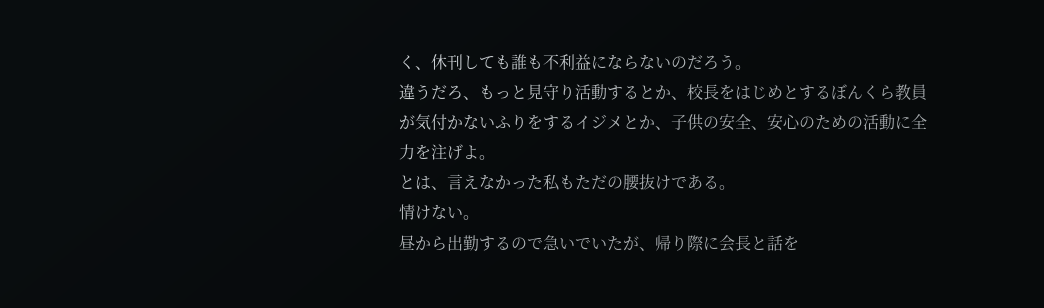く、休刊しても誰も不利益にならないのだろう。
違うだろ、もっと見守り活動するとか、校長をはじめとするぼんくら教員が気付かないふりをするイジメとか、子供の安全、安心のための活動に全力を注げよ。
とは、言えなかった私もただの腰抜けである。
情けない。
昼から出勤するので急いでいたが、帰り際に会長と話を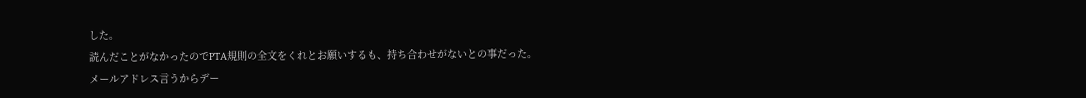した。
読んだことがなかったのでPTA規則の全文をくれとお願いするも、持ち合わせがないとの事だった。
メールアドレス言うからデー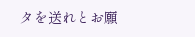タを送れとお願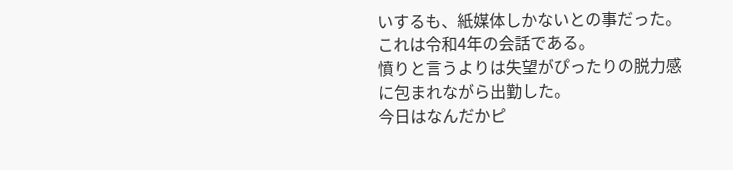いするも、紙媒体しかないとの事だった。
これは令和4年の会話である。
憤りと言うよりは失望がぴったりの脱力感に包まれながら出勤した。
今日はなんだかピ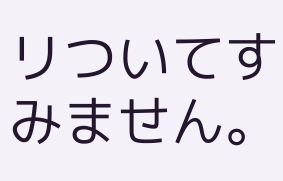リついてすみません。